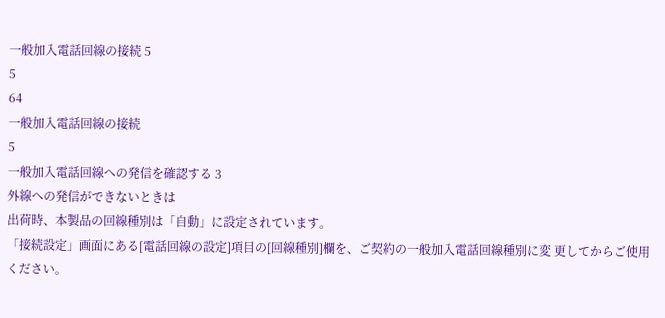一般加入電話回線の接続 5
5
64
一般加入電話回線の接続
5
一般加入電話回線への発信を確認する 3
外線への発信ができないときは
出荷時、本製品の回線種別は「自動」に設定されています。
「接続設定」画面にある[電話回線の設定]項目の[回線種別]欄を、ご契約の一般加入電話回線種別に変 更してからご使用ください。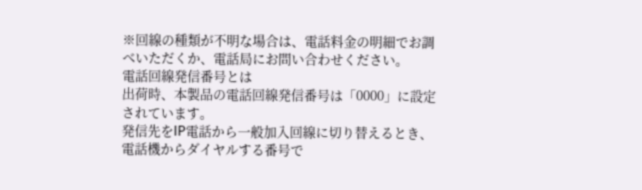※回線の種類が不明な場合は、電話料金の明細でお調べいただくか、電話局にお問い合わせください。
電話回線発信番号とは
出荷時、本製品の電話回線発信番号は「0000」に設定されています。
発信先をIP電話から一般加入回線に切り替えるとき、電話機からダイヤルする番号で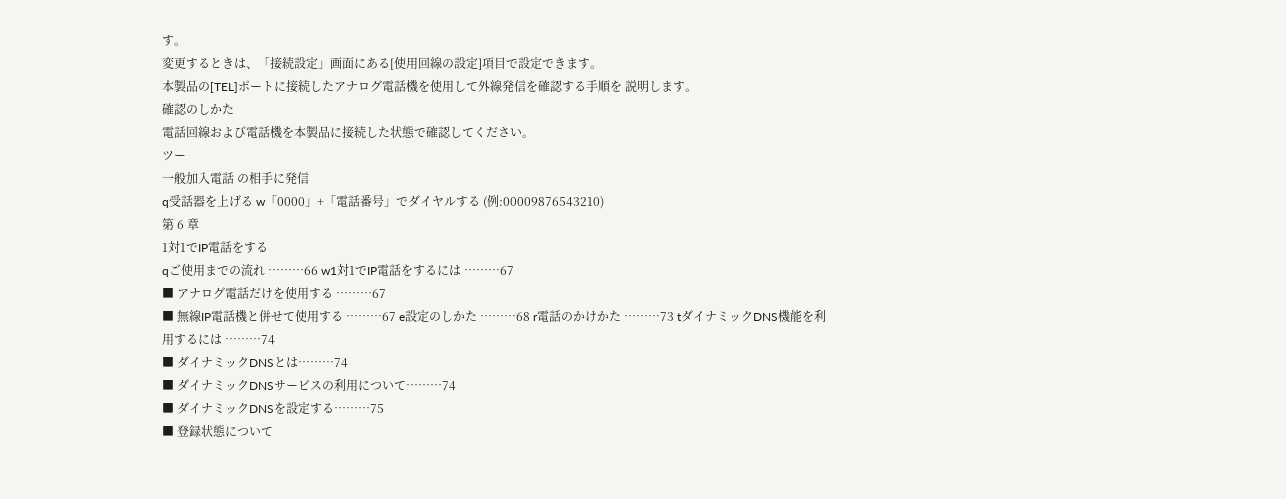す。
変更するときは、「接続設定」画面にある[使用回線の設定]項目で設定できます。
本製品の[TEL]ポートに接続したアナログ電話機を使用して外線発信を確認する手順を 説明します。
確認のしかた
電話回線および電話機を本製品に接続した状態で確認してください。
ツー
一般加入電話 の相手に発信
q受話器を上げる w「0000」+「電話番号」でダイヤルする (例:00009876543210)
第 6 章
1対1でIP電話をする
qご使用までの流れ ………66 w1対1でIP電話をするには ………67
■ アナログ電話だけを使用する ………67
■ 無線IP電話機と併せて使用する ………67 e設定のしかた ………68 r電話のかけかた ………73 tダイナミックDNS機能を利用するには ………74
■ ダイナミックDNSとは………74
■ ダイナミックDNSサービスの利用について………74
■ ダイナミックDNSを設定する………75
■ 登録状態について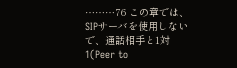………76 この章では、
SIPサーバを使用しないで、通話相手と1対1(Peer to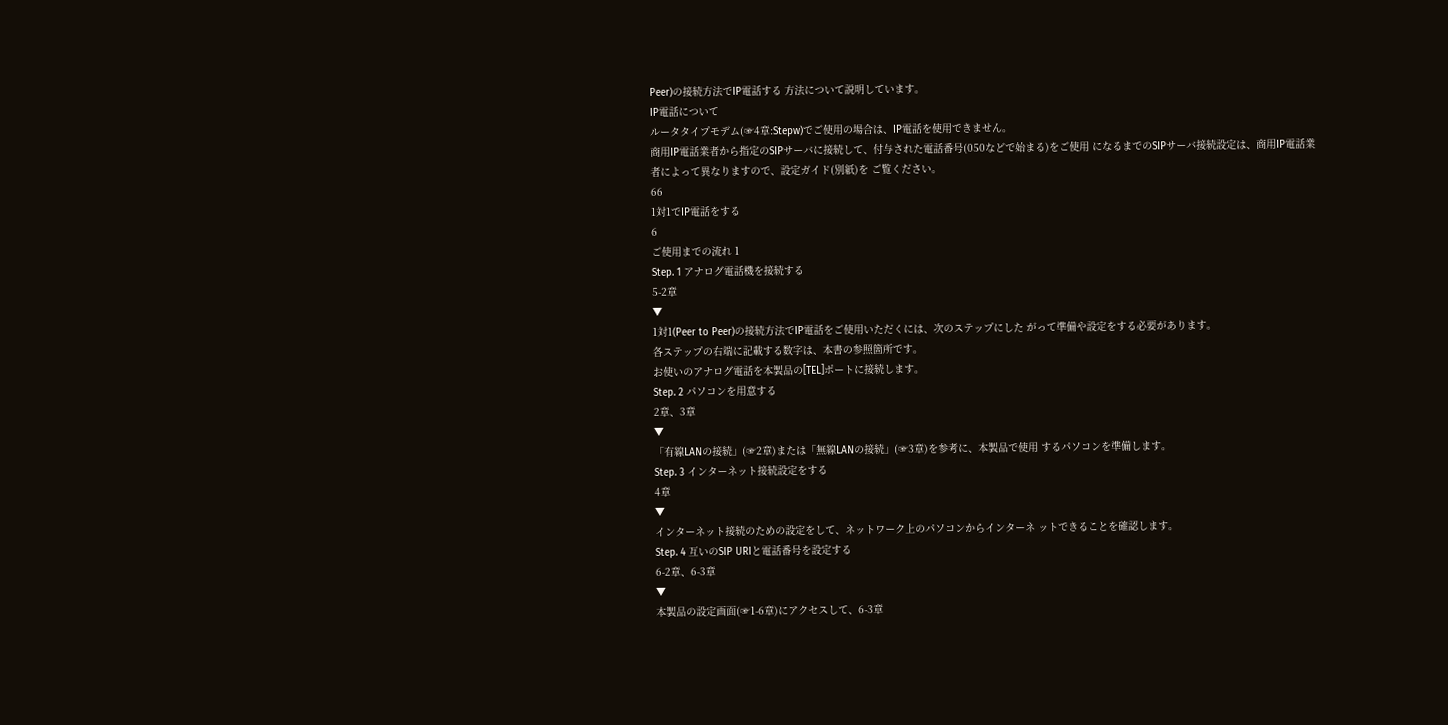Peer)の接続方法でIP電話する 方法について説明しています。
IP電話について
ルータタイプモデム(☞4章:Stepw)でご使用の場合は、IP電話を使用できません。
商用IP電話業者から指定のSIPサーバに接続して、付与された電話番号(050などで始まる)をご使用 になるまでのSIPサーバ接続設定は、商用IP電話業者によって異なりますので、設定ガイド(別紙)を ご覧ください。
66
1対1でIP電話をする
6
ご使用までの流れ 1
Step. 1 アナログ電話機を接続する
5-2章
▼
1対1(Peer to Peer)の接続方法でIP電話をご使用いただくには、次のステップにした がって準備や設定をする必要があります。
各ステップの右端に記載する数字は、本書の参照箇所です。
お使いのアナログ電話を本製品の[TEL]ポートに接続します。
Step. 2 パソコンを用意する
2章、3章
▼
「有線LANの接続」(☞2章)または「無線LANの接続」(☞3章)を参考に、本製品で使用 するパソコンを準備します。
Step. 3 インターネット接続設定をする
4章
▼
インターネット接続のための設定をして、ネットワーク上のパソコンからインターネ ットできることを確認します。
Step. 4 互いのSIP URIと電話番号を設定する
6-2章、6-3章
▼
本製品の設定画面(☞1-6章)にアクセスして、6-3章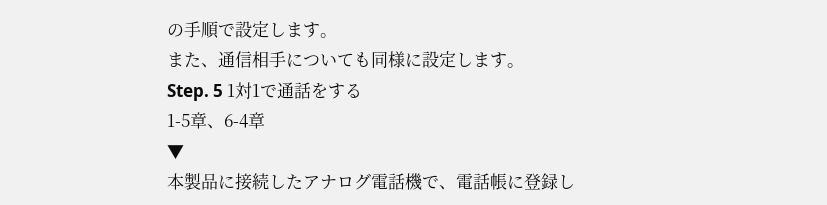の手順で設定します。
また、通信相手についても同様に設定します。
Step. 5 1対1で通話をする
1-5章、6-4章
▼
本製品に接続したアナログ電話機で、電話帳に登録し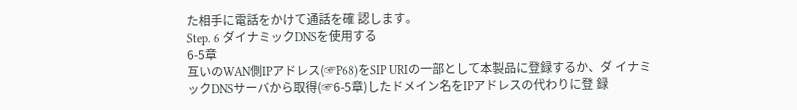た相手に電話をかけて通話を確 認します。
Step. 6 ダイナミックDNSを使用する
6-5章
互いのWAN側IPアドレス(☞P68)をSIP URIの一部として本製品に登録するか、ダ イナミックDNSサーバから取得(☞6-5章)したドメイン名をIPアドレスの代わりに登 録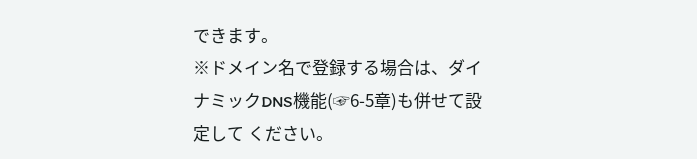できます。
※ドメイン名で登録する場合は、ダイナミックDNS機能(☞6-5章)も併せて設定して ください。